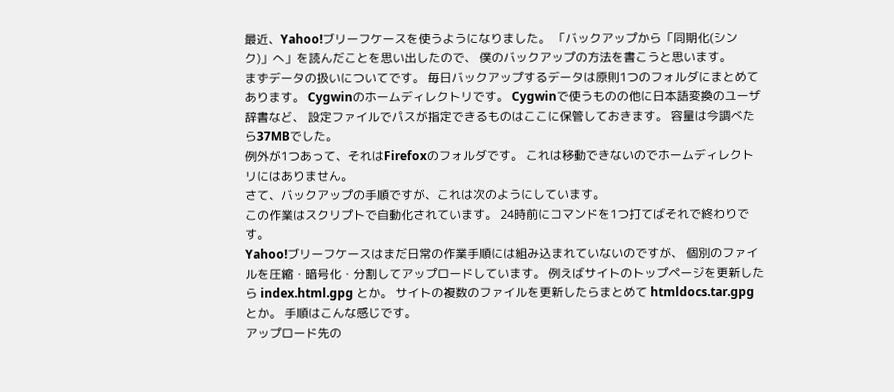最近、Yahoo!ブリーフケースを使うようになりました。 「バックアップから「同期化(シンク)」へ」を読んだことを思い出したので、 僕のバックアップの方法を書こうと思います。
まずデータの扱いについてです。 毎日バックアップするデータは原則1つのフォルダにまとめてあります。 Cygwinのホームディレクトリです。 Cygwinで使うものの他に日本語変換のユーザ辞書など、 設定ファイルでパスが指定できるものはここに保管しておきます。 容量は今調べたら37MBでした。
例外が1つあって、それはFirefoxのフォルダです。 これは移動できないのでホームディレクトリにはありません。
さて、バックアップの手順ですが、これは次のようにしています。
この作業はスクリプトで自動化されています。 24時前にコマンドを1つ打てばそれで終わりです。
Yahoo!ブリーフケースはまだ日常の作業手順には組み込まれていないのですが、 個別のファイルを圧縮・暗号化・分割してアップロードしています。 例えばサイトのトップページを更新したら index.html.gpg とか。 サイトの複数のファイルを更新したらまとめて htmldocs.tar.gpg とか。 手順はこんな感じです。
アップロード先の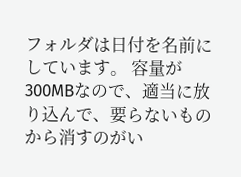フォルダは日付を名前にしています。 容量が300MBなので、適当に放り込んで、要らないものから消すのがい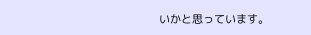いかと思っています。